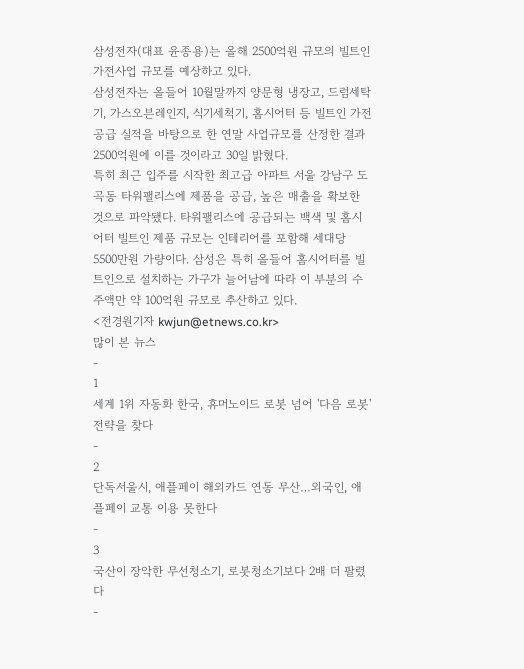삼성전자(대표 윤종용)는 올해 2500억원 규모의 빌트인 가전사업 규모를 예상하고 있다.
삼성전자는 올들어 10월말까지 양문형 냉장고, 드럼세탁기, 가스오븐레인지, 식기세척기, 홈시어터 등 빌트인 가전 공급 실적을 바탕으로 한 연말 사업규모를 산정한 결과 2500억원에 이를 것이라고 30일 밝혔다.
특히 최근 입주를 시작한 최고급 아파트 서울 강남구 도곡동 타워팰리스에 제품을 공급, 높은 매출을 확보한 것으로 파악됐다. 타워팰리스에 공급되는 백색 및 홈시어터 빌트인 제품 규모는 인테리어를 포함해 세대당 5500만원 가량이다. 삼성은 특히 올들어 홈시어터를 빌트인으로 설치하는 가구가 늘어남에 따라 이 부분의 수주액만 약 100억원 규모로 추산하고 있다.
<전경원기자 kwjun@etnews.co.kr>
많이 본 뉴스
-
1
세계 1위 자동화 한국, 휴머노이드 로봇 넘어 '다음 로봇' 전략을 찾다
-
2
단독서울시, 애플페이 해외카드 연동 무산…외국인, 애플페이 교통 이용 못한다
-
3
국산이 장악한 무선청소기, 로봇청소기보다 2배 더 팔렸다
-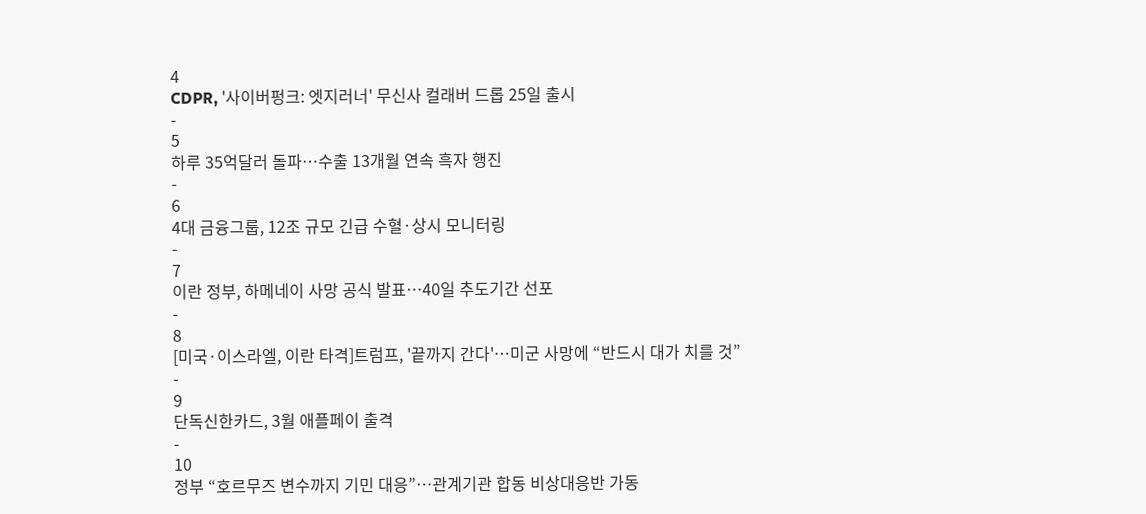4
CDPR, '사이버펑크: 엣지러너' 무신사 컬래버 드롭 25일 출시
-
5
하루 35억달러 돌파…수출 13개월 연속 흑자 행진
-
6
4대 금융그룹, 12조 규모 긴급 수혈·상시 모니터링
-
7
이란 정부, 하메네이 사망 공식 발표…40일 추도기간 선포
-
8
[미국·이스라엘, 이란 타격]트럼프, '끝까지 간다'…미군 사망에 “반드시 대가 치를 것”
-
9
단독신한카드, 3월 애플페이 출격
-
10
정부 “호르무즈 변수까지 기민 대응”…관계기관 합동 비상대응반 가동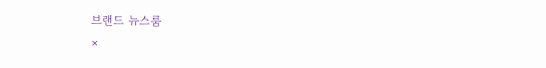브랜드 뉴스룸
×